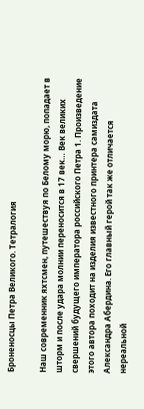Броненосцы Петра Великого. Тетралогия

Наш современник яхтсмен, путешествуя по Белому морю, попадает в шторм и после удара молнии переносится в 17 век… Век великих свершений будущего императора российского Петра 1. Произведение этого автора походит на изделия известного принтера самиздата Александра Абердина. Его главный герой так же отличается нереальной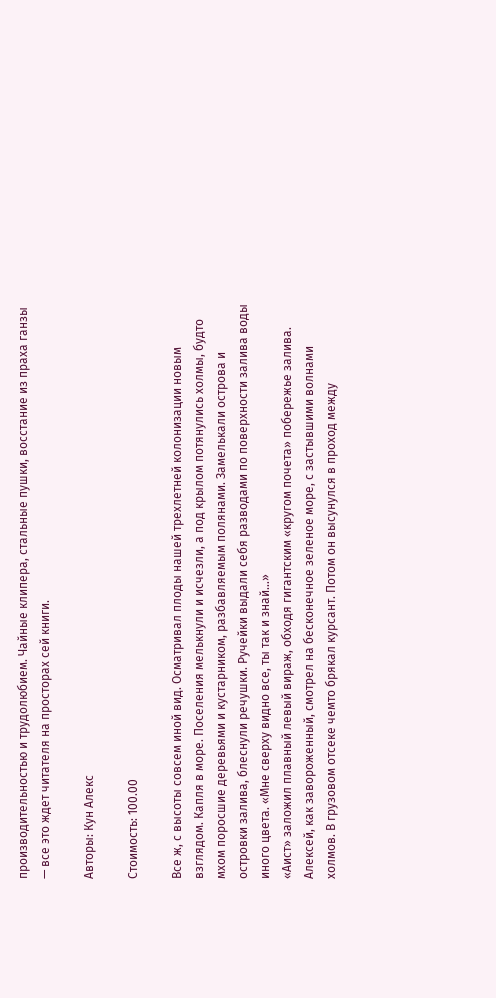производительностью и трудолюбием. Чайные клипера, стальные пушки, восстание из праха ганзы — все это ждет читателя на просторах сей книги.

Авторы: Кун Алекс

Стоимость: 100.00

Все ж, с высоты совсем иной вид. Осматривал плоды нашей трехлетней колонизации новым взглядом. Капля в море. Поселения мелькнули и исчезли, а под крылом потянулись холмы, будто мхом поросшие деревьями и кустарником, разбавляемым полянами. Замелькали острова и островки залива, блеснули речушки. Ручейки выдали себя разводами по поверхности залива воды иного цвета. «Мне сверху видно все, ты так и знай…»
«Аист» заложил плавный левый вираж, обходя гигантским «кругом почета» побережье залива. Алексей, как завороженный, смотрел на бесконечное зеленое море, с застывшими волнами холмов. В грузовом отсеке чемто брякал курсант. Потом он высунулся в проход между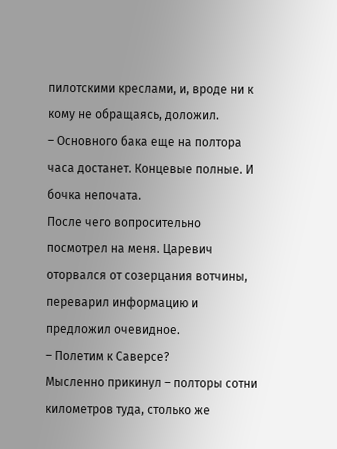пилотскими креслами, и, вроде ни к кому не обращаясь, доложил.
– Основного бака еще на полтора часа достанет. Концевые полные. И бочка непочата.
После чего вопросительно посмотрел на меня. Царевич оторвался от созерцания вотчины, переварил информацию и предложил очевидное.
– Полетим к Саверсе?
Мысленно прикинул – полторы сотни километров туда, столько же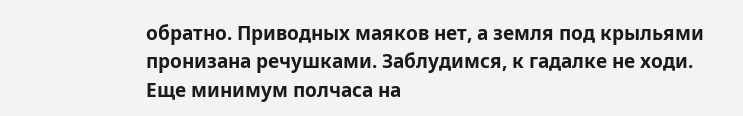обратно. Приводных маяков нет, а земля под крыльями пронизана речушками. Заблудимся, к гадалке не ходи. Еще минимум полчаса на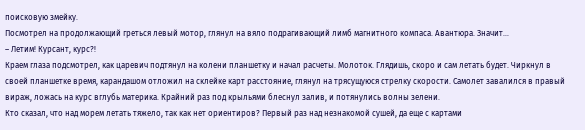поисковую змейку.
Посмотрел на продолжающий греться левый мотор, глянул на вяло подрагивающий лимб магнитного компаса. Авантюра. Значит…
– Летим! Курсант, курс?!
Краем глаза подсмотрел, как царевич подтянул на колени планшетку и начал расчеты. Молоток. Глядишь, скоро и сам летать будет. Чиркнул в своей планшетке время, карандашом отложил на склейке карт расстояние, глянул на трясущуюся стрелку скорости. Самолет завалился в правый вираж, ложась на курс вглубь материка. Крайний раз под крыльями блеснул залив, и потянулись волны зелени.
Кто сказал, что над морем летать тяжело, так как нет ориентиров? Первый раз над незнакомой сушей, да еще с картами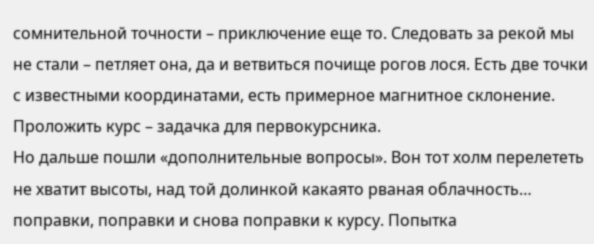сомнительной точности – приключение еще то. Следовать за рекой мы не стали – петляет она, да и ветвиться почище рогов лося. Есть две точки с известными координатами, есть примерное магнитное склонение. Проложить курс – задачка для первокурсника.
Но дальше пошли «дополнительные вопросы». Вон тот холм перелететь не хватит высоты, над той долинкой какаято рваная облачность… поправки, поправки и снова поправки к курсу. Попытка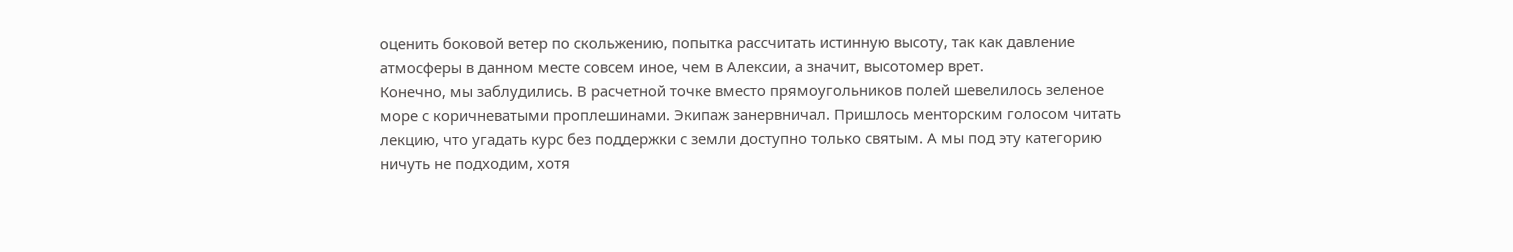оценить боковой ветер по скольжению, попытка рассчитать истинную высоту, так как давление атмосферы в данном месте совсем иное, чем в Алексии, а значит, высотомер врет.
Конечно, мы заблудились. В расчетной точке вместо прямоугольников полей шевелилось зеленое море с коричневатыми проплешинами. Экипаж занервничал. Пришлось менторским голосом читать лекцию, что угадать курс без поддержки с земли доступно только святым. А мы под эту категорию ничуть не подходим, хотя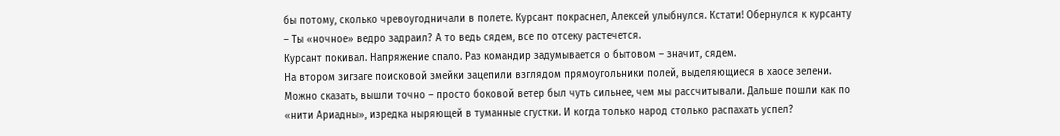бы потому, сколько чревоугодничали в полете. Курсант покраснел, Алексей улыбнулся. Кстати! Обернулся к курсанту
– Ты «ночное» ведро задраил? А то ведь сядем, все по отсеку растечется.
Курсант покивал. Напряжение спало. Раз командир задумывается о бытовом – значит, сядем.
На втором зигзаге поисковой змейки зацепили взглядом прямоугольники полей, выделяющиеся в хаосе зелени. Можно сказать, вышли точно – просто боковой ветер был чуть сильнее, чем мы рассчитывали. Дальше пошли как по «нити Ариадны», изредка ныряющей в туманные сгустки. И когда только народ столько распахать успел?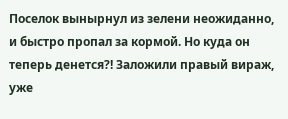Поселок вынырнул из зелени неожиданно, и быстро пропал за кормой. Но куда он теперь денется?! Заложили правый вираж, уже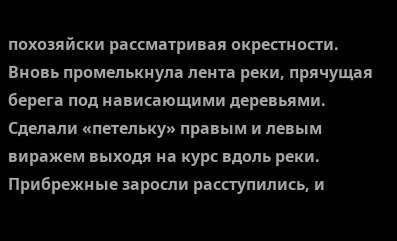похозяйски рассматривая окрестности. Вновь промелькнула лента реки, прячущая берега под нависающими деревьями. Сделали «петельку» правым и левым виражем выходя на курс вдоль реки. Прибрежные заросли расступились, и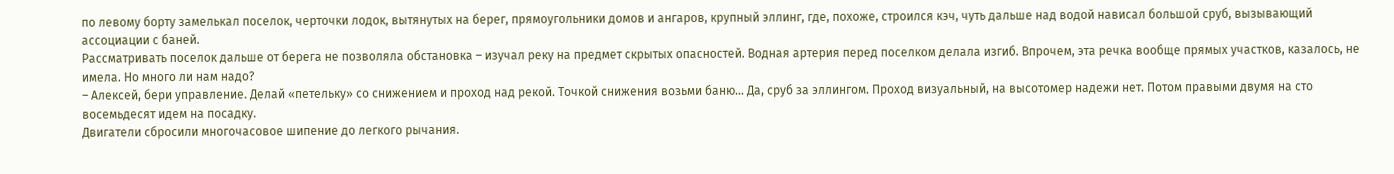по левому борту замелькал поселок, черточки лодок, вытянутых на берег, прямоугольники домов и ангаров, крупный эллинг, где, похоже, строился кэч, чуть дальше над водой нависал большой сруб, вызывающий ассоциации с баней.
Рассматривать поселок дальше от берега не позволяла обстановка – изучал реку на предмет скрытых опасностей. Водная артерия перед поселком делала изгиб. Впрочем, эта речка вообще прямых участков, казалось, не имела. Но много ли нам надо?
– Алексей, бери управление. Делай «петельку» со снижением и проход над рекой. Точкой снижения возьми баню… Да, сруб за эллингом. Проход визуальный, на высотомер надежи нет. Потом правыми двумя на сто восемьдесят идем на посадку.
Двигатели сбросили многочасовое шипение до легкого рычания.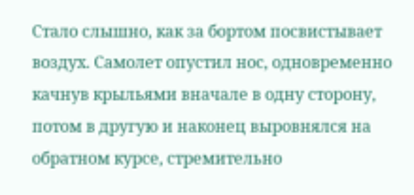Стало слышно, как за бортом посвистывает воздух. Самолет опустил нос, одновременно качнув крыльями вначале в одну сторону, потом в другую и наконец выровнялся на обратном курсе, стремительно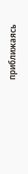приближаясь